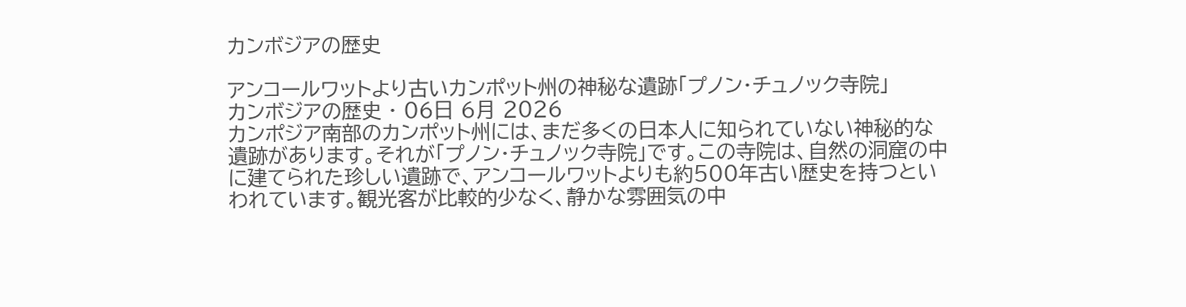カンボジアの歴史

アンコールワットより古いカンポット州の神秘な遺跡「プノン・チュノック寺院」
カンボジアの歴史 · 06日 6月 2026
カンポジア南部のカンポット州には、まだ多くの日本人に知られていない神秘的な遺跡があります。それが「プノン・チュノック寺院」です。この寺院は、自然の洞窟の中に建てられた珍しい遺跡で、アンコールワットよりも約500年古い歴史を持つといわれています。観光客が比較的少なく、静かな雰囲気の中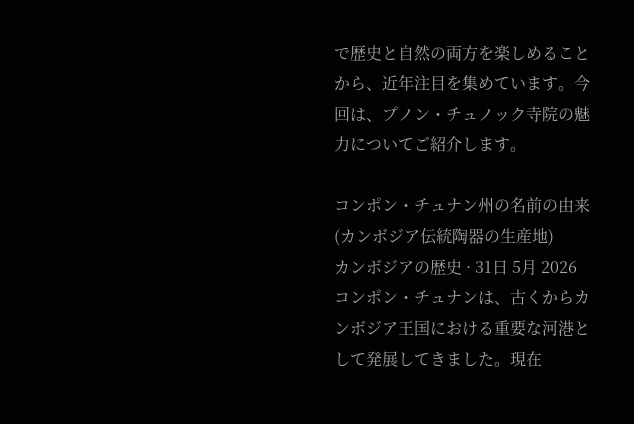で歴史と自然の両方を楽しめることから、近年注目を集めています。今回は、プノン・チュノック寺院の魅力についてご紹介します。

コンポン・チュナン州の名前の由来(カンボジア伝統陶器の生産地)
カンボジアの歴史 · 31日 5月 2026
コンポン・チュナンは、古くからカンボジア王国における重要な河港として発展してきました。現在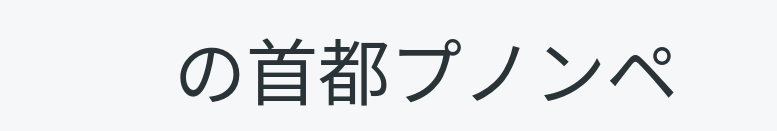の首都プノンペ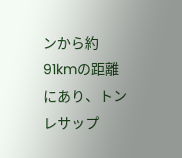ンから約91kmの距離にあり、トンレサップ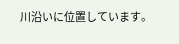川沿いに位置しています。